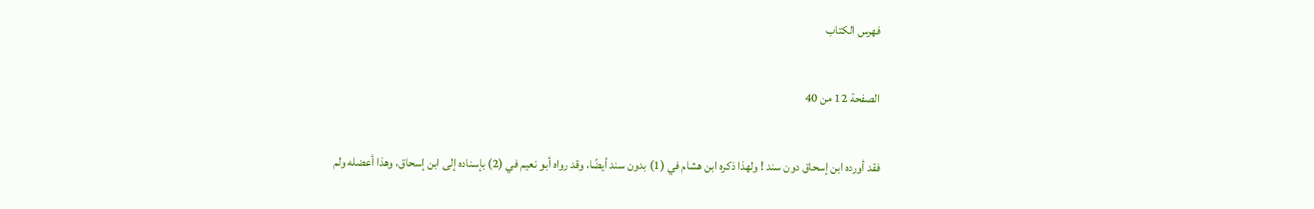فهرس الكتاب

الصفحة 12 من 40

فقد أورده ابن إسحاق دون سند ! ولهذا ذكره ابن هشام في (1) بدون سند أيضًا، وقد رواه أبو نعيم في (2) بإسناده إلى ابن إسحاق، وهذا أعضله ولم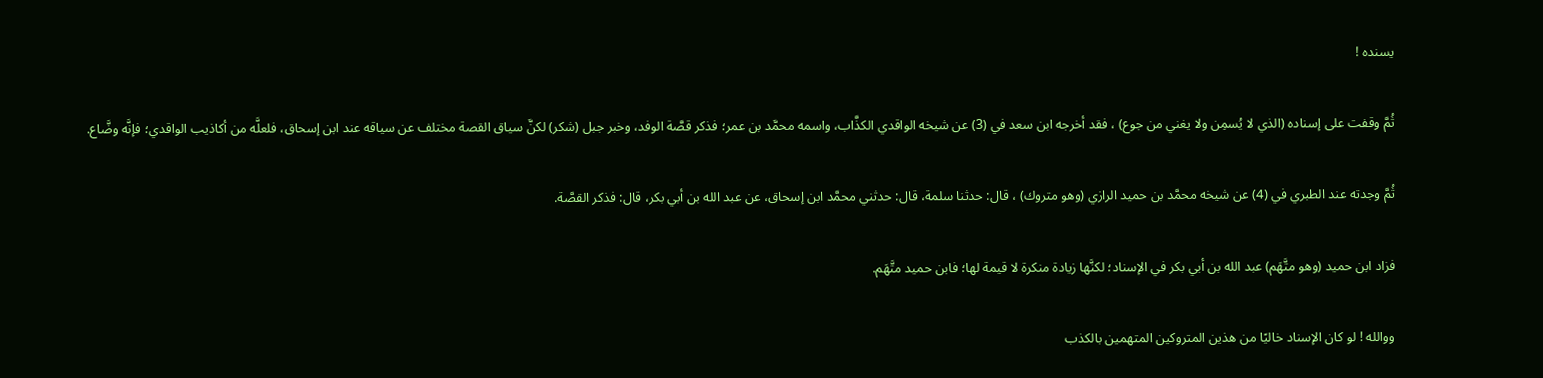يسنده !

ثُمَّ وقفت على إسناده (الذي لا يُسمِن ولا يغني من جوع) ، فقد أخرجه ابن سعد في (3) عن شيخه الواقدي الكذَّاب، واسمه محمَّد بن عمر؛ فذكر قصَّة الوفد، وخبر جبل (شكر) لكنَّ سياق القصة مختلف عن سياقه عند ابن إسحاق، فلعلَّه من أكاذيب الواقدي؛ فإنَّه وضَّاع.

ثُمَّ وجدته عند الطبري في (4) عن شيخه محمَّد بن حميد الرازي (وهو متروك) ، قال: حدثنا سلمة، قال: حدثني محمَّد ابن إسحاق، عن عبد الله بن أبي بكر، قال: فذكر القصَّة.

فزاد ابن حميد (وهو متَّهَم) عبد الله بن أبي بكر في الإسناد؛ لكنَّها زيادة منكرة لا قيمة لها؛ فابن حميد متَّهَم.

ووالله ! لو كان الإسناد خاليًا من هذين المتروكين المتهمين بالكذب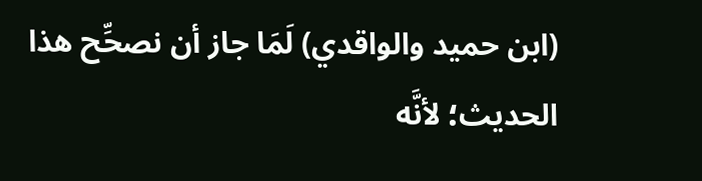(ابن حميد والواقدي) لَمَا جاز أن نصحِّح هذا الحديث؛ لأنَّه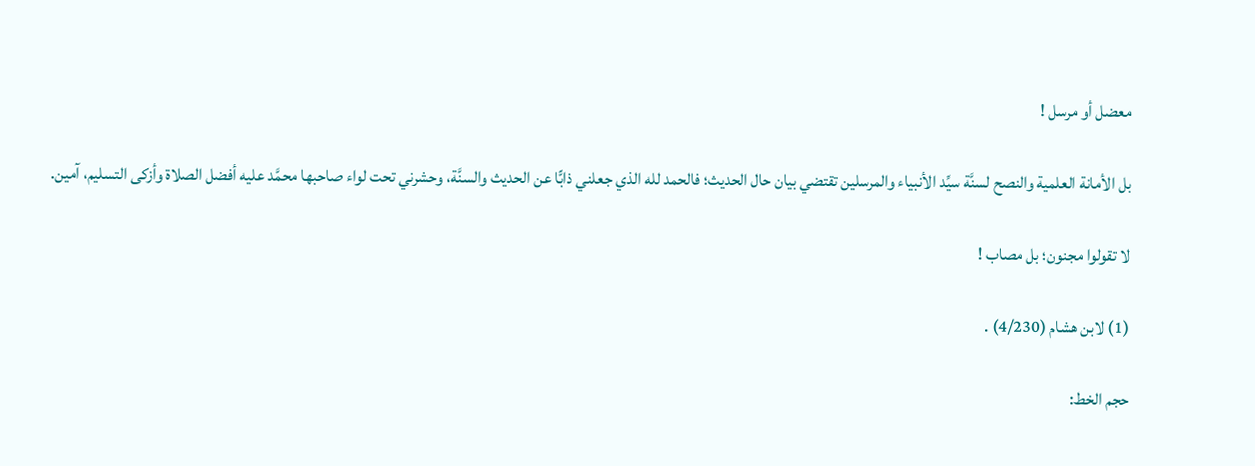معضل أو مرسل !

بل الأمانة العلمية والنصح لسنَّة سيِّد الأنبياء والمرسلين تقتضي بيان حال الحديث؛ فالحمد لله الذي جعلني ذابًّا عن الحديث والسنَّة، وحشرني تحت لواء صاحبها محمَّد عليه أفضل الصلاة وأزكى التسليم، آمين.

لا تقولوا مجنون؛ بل مصاب !

(1) لابن هشام (4/230) .

حجم الخط: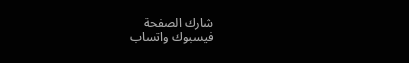شارك الصفحة
فيسبوك واتساب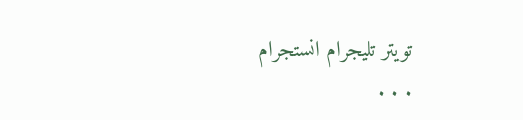تويتر تليجرام انستجرام
. . .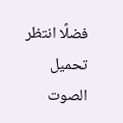فضلًا انتظر تحميل الصوت